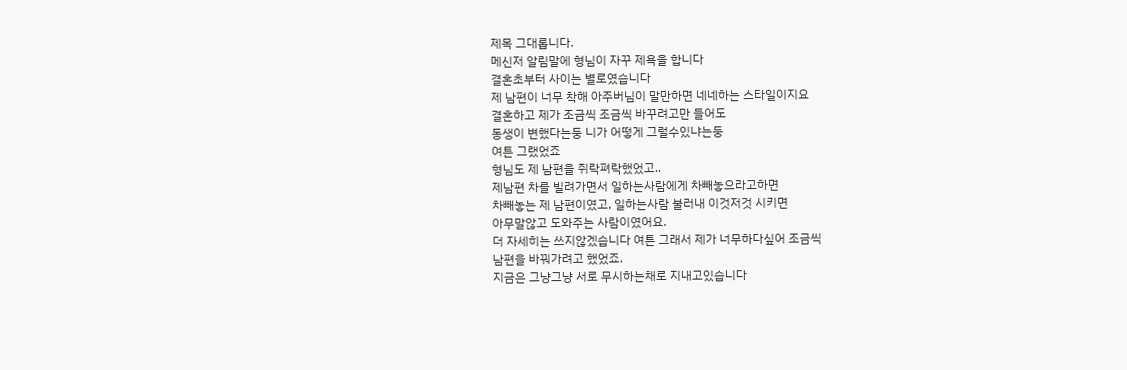제목 그대롭니다.
메신저 알림말에 형님이 자꾸 제욕을 합니다
결혼초부터 사이는 별로였습니다
제 남편이 너무 착해 아주버님이 말만하면 네네하는 스타일이지요
결혼하고 제가 조금씩 조금씩 바꾸려고만 들어도
동생이 변했다는둥 니가 어떻게 그럴수있냐는둥
여튼 그랬었죠
형님도 제 남편을 쥐락펴락했었고..
제남편 차를 빌려가면서 일하는사람에게 차빼놓으라고하면
차빼놓는 제 남편이였고, 일하는사람 불러내 이것저것 시키면
아무말않고 도와주는 사람이였어요.
더 자세히는 쓰지않겠습니다 여튼 그래서 제가 너무하다싶어 조금씩
남편을 바꿔가려고 했었죠.
지금은 그냥그냥 서로 무시하는채로 지내고있습니다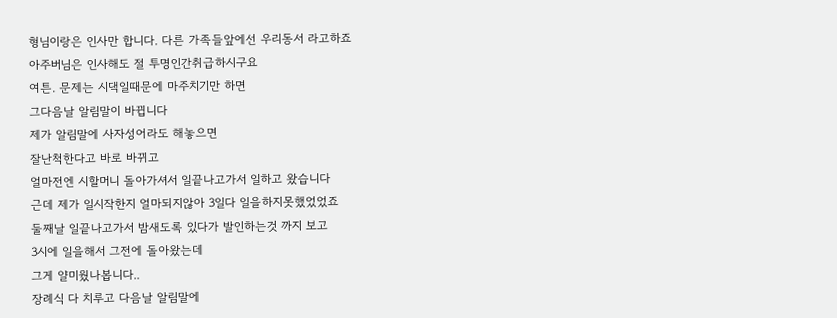형님이랑은 인사만 합니다. 다른 가족들앞에선 우리동서 라고하죠
아주버님은 인사해도 절 투명인간취급하시구요
여튼. 문제는 시댁일때문에 마주치기만 하면
그다음날 알림말이 바뀝니다
제가 알림말에 사자성어라도 해놓으면
잘난척한다고 바로 바뀌고
얼마전엔 시할머니 돌아가셔서 일끝나고가서 일하고 왔습니다
근데 제가 일시작한지 얼마되지않아 3일다 일을하지못했었었죠
둘째날 일끝나고가서 밤새도록 있다가 발인하는것 까지 보고
3시에 일을해서 그전에 돌아왔는데
그게 얄미웠나봅니다..
장례식 다 치루고 다음날 알림말에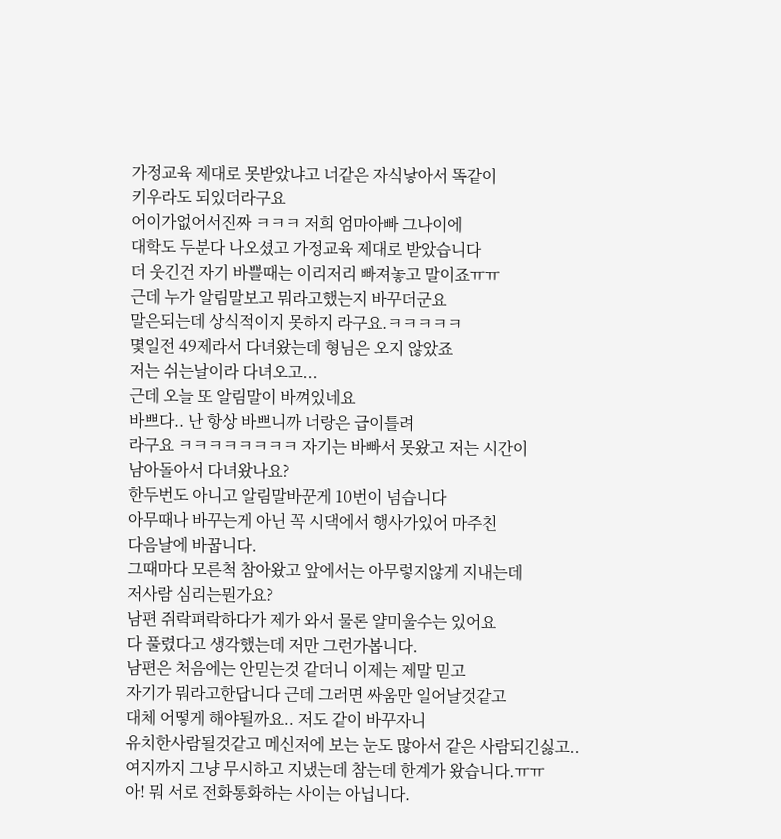가정교육 제대로 못받았냐고 너같은 자식낳아서 똑같이
키우라도 되있더라구요
어이가없어서진짜 ㅋㅋㅋ 저희 엄마아빠 그나이에
대학도 두분다 나오셨고 가정교육 제대로 받았습니다
더 웃긴건 자기 바쁠때는 이리저리 빠져놓고 말이죠ㅠㅠ
근데 누가 알림말보고 뭐라고했는지 바꾸더군요
말은되는데 상식적이지 못하지 라구요.ㅋㅋㅋㅋㅋ
몇일전 49제라서 다녀왔는데 형님은 오지 않았죠
저는 쉬는날이라 다녀오고...
근데 오늘 또 알림말이 바껴있네요
바쁘다.. 난 항상 바쁘니까 너랑은 급이틀려
라구요 ㅋㅋㅋㅋㅋㅋㅋㅋ 자기는 바빠서 못왔고 저는 시간이
남아돌아서 다녀왔나요?
한두번도 아니고 알림말바꾼게 10번이 넘습니다
아무때나 바꾸는게 아닌 꼭 시댁에서 행사가있어 마주친
다음날에 바꿉니다.
그때마다 모른척 참아왔고 앞에서는 아무렇지않게 지내는데
저사람 심리는뭔가요?
남편 쥐락펴락하다가 제가 와서 물론 얄미울수는 있어요
다 풀렸다고 생각했는데 저만 그런가봅니다.
남편은 처음에는 안믿는것 같더니 이제는 제말 믿고
자기가 뭐라고한답니다 근데 그러면 싸움만 일어날것같고
대체 어떻게 해야될까요.. 저도 같이 바꾸자니
유치한사람될것같고 메신저에 보는 눈도 많아서 같은 사람되긴싫고..
여지까지 그냥 무시하고 지냈는데 참는데 한계가 왔습니다.ㅠㅠ
아! 뭐 서로 전화통화하는 사이는 아닙니다.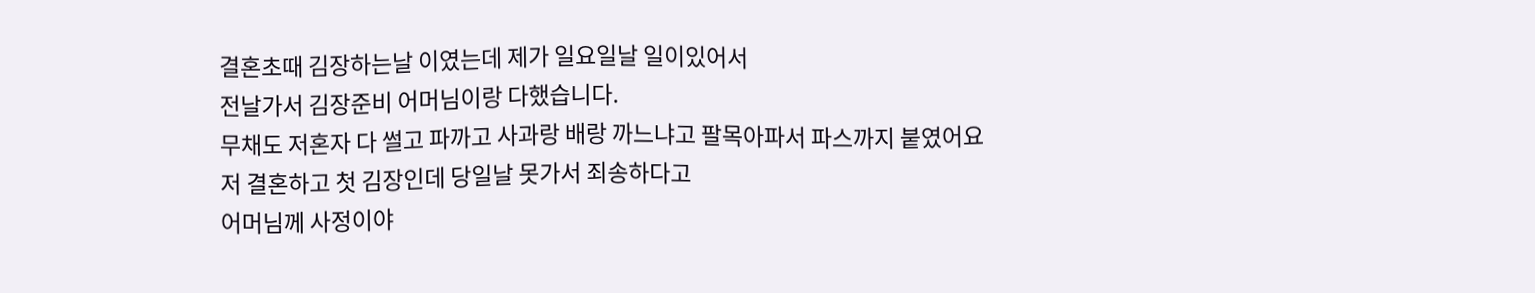결혼초때 김장하는날 이였는데 제가 일요일날 일이있어서
전날가서 김장준비 어머님이랑 다했습니다.
무채도 저혼자 다 썰고 파까고 사과랑 배랑 까느냐고 팔목아파서 파스까지 붙였어요
저 결혼하고 첫 김장인데 당일날 못가서 죄송하다고
어머님께 사정이야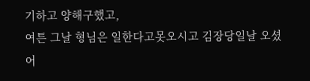기하고 양해구했고,
여튼 그날 형님은 일한다고못오시고 김장당일날 오셨어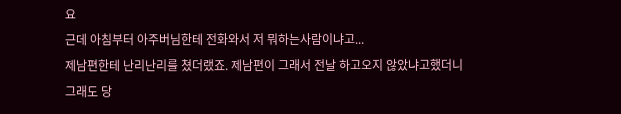요
근데 아침부터 아주버님한테 전화와서 저 뭐하는사람이냐고...
제남편한테 난리난리를 쳤더랬죠. 제남편이 그래서 전날 하고오지 않았냐고했더니
그래도 당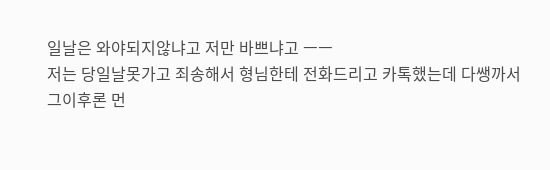일날은 와야되지않냐고 저만 바쁘냐고 ㅡㅡ
저는 당일날못가고 죄송해서 형님한테 전화드리고 카톡했는데 다쌩까서
그이후론 먼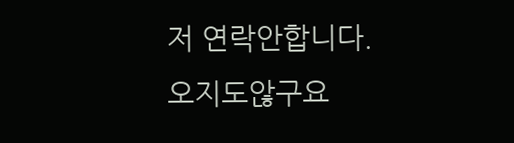저 연락안합니다.오지도않구요